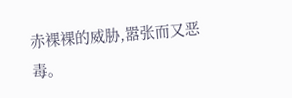赤裸裸的威胁,嚣张而又恶毒。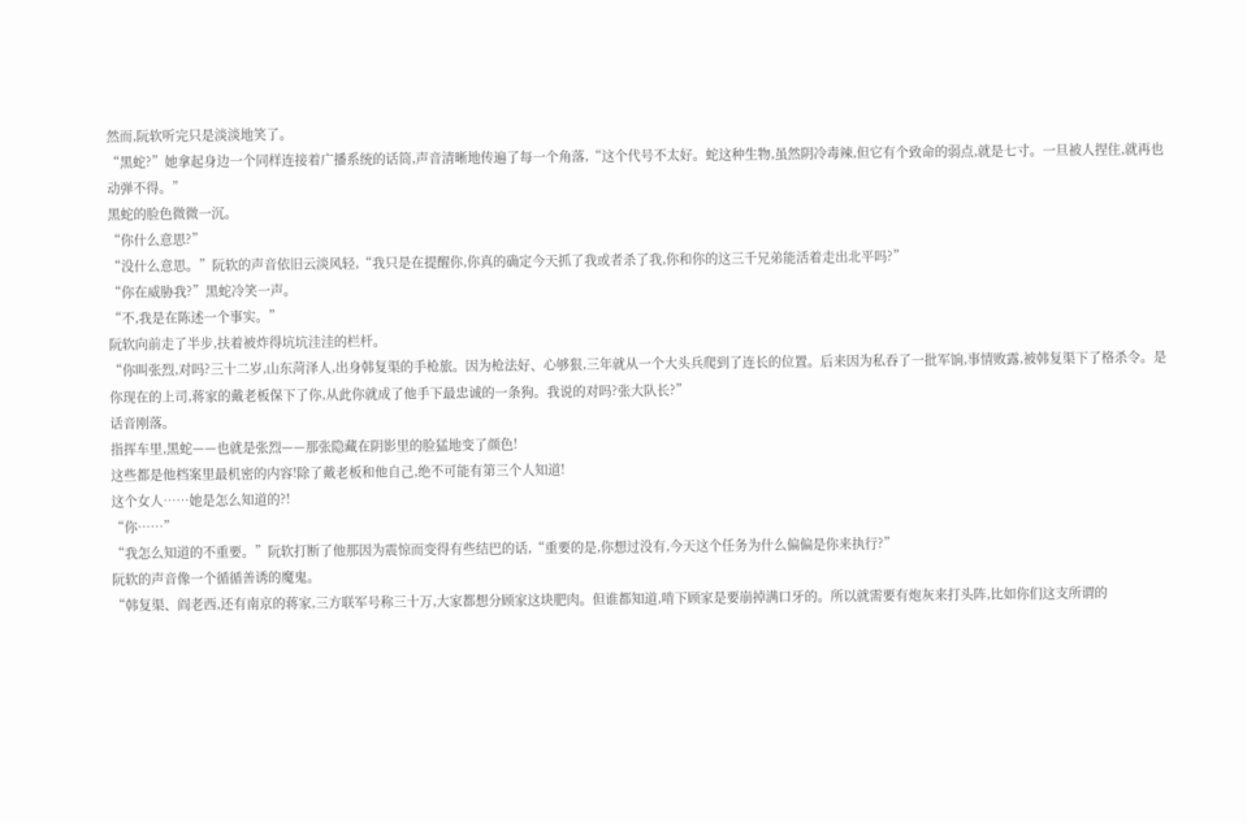然而,阮软听完只是淡淡地笑了。
“黑蛇?”她拿起身边一个同样连接着广播系统的话筒,声音清晰地传遍了每一个角落,“这个代号不太好。蛇这种生物,虽然阴冷毒辣,但它有个致命的弱点,就是七寸。一旦被人捏住,就再也动弹不得。”
黑蛇的脸色微微一沉。
“你什么意思?”
“没什么意思。”阮软的声音依旧云淡风轻,“我只是在提醒你,你真的确定今天抓了我或者杀了我,你和你的这三千兄弟能活着走出北平吗?”
“你在威胁我?”黑蛇冷笑一声。
“不,我是在陈述一个事实。”
阮软向前走了半步,扶着被炸得坑坑洼洼的栏杆。
“你叫张烈,对吗?三十二岁,山东菏泽人,出身韩复渠的手枪旅。因为枪法好、心够狠,三年就从一个大头兵爬到了连长的位置。后来因为私吞了一批军饷,事情败露,被韩复渠下了格杀令。是你现在的上司,蒋家的戴老板保下了你,从此你就成了他手下最忠诚的一条狗。我说的对吗?张大队长?”
话音刚落。
指挥车里,黑蛇——也就是张烈——那张隐藏在阴影里的脸猛地变了颜色!
这些都是他档案里最机密的内容!除了戴老板和他自己,绝不可能有第三个人知道!
这个女人……她是怎么知道的?!
“你……”
“我怎么知道的不重要。”阮软打断了他那因为震惊而变得有些结巴的话,“重要的是,你想过没有,今天这个任务为什么偏偏是你来执行?”
阮软的声音像一个循循善诱的魔鬼。
“韩复渠、阎老西,还有南京的蒋家,三方联军号称三十万,大家都想分顾家这块肥肉。但谁都知道,啃下顾家是要崩掉满口牙的。所以就需要有炮灰来打头阵,比如你们这支所谓的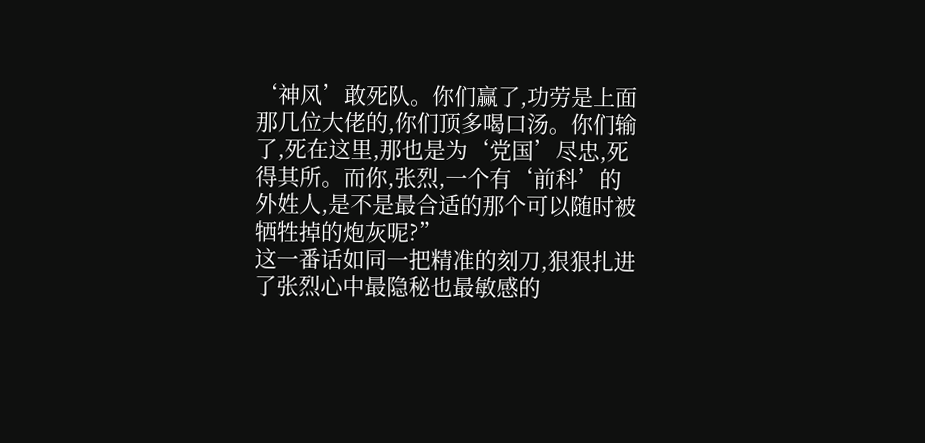‘神风’敢死队。你们赢了,功劳是上面那几位大佬的,你们顶多喝口汤。你们输了,死在这里,那也是为‘党国’尽忠,死得其所。而你,张烈,一个有‘前科’的外姓人,是不是最合适的那个可以随时被牺牲掉的炮灰呢?”
这一番话如同一把精准的刻刀,狠狠扎进了张烈心中最隐秘也最敏感的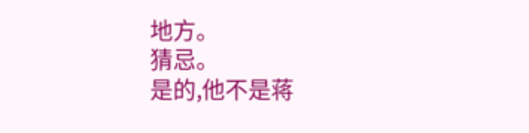地方。
猜忌。
是的,他不是蒋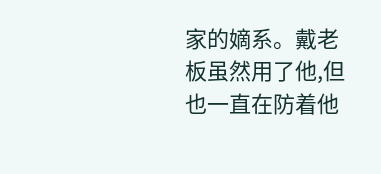家的嫡系。戴老板虽然用了他,但也一直在防着他